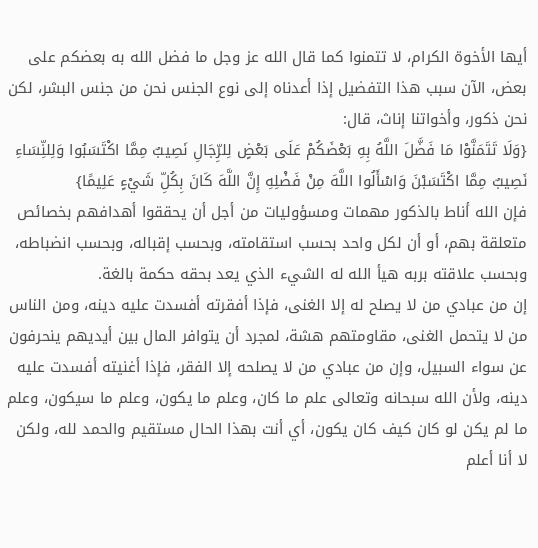أيها الأخوة الكرام، لا تتمنوا كما قال الله عز وجل ما فضل الله به بعضكم على بعض، الآن سبب هذا التفضيل إذا أعدناه إلى نوع الجنس نحن من جنس البشر، لكن نحن ذكور، وأخواتنا إناث، قال:
{وَلَا تَتَمَنَّوْا مَا فَضَّلَ اللَّهُ بِهِ بَعْضَكُمْ عَلَى بَعْضٍ لِلرِّجَالِ نَصِيبٌ مِمَّا اكْتَسَبُوا وَلِلنِّسَاءِ نَصِيبٌ مِمَّا اكْتَسَبْنَ وَاسْأَلُوا اللَّهَ مِنْ فَضْلِهِ إِنَّ اللَّهَ كَانَ بِكُلِّ شَيْءٍ عَلِيمًا}
فإن الله أناط بالذكور مهمات ومسؤوليات من أجل أن يحققوا أهدافهم بخصائص متعلقة بهم، أو أن لكل واحد بحسب استقامته، وبحسب إقباله، وبحسب انضباطه، وبحسب علاقته بربه هيأ الله له الشيء الذي يعد بحقه حكمة بالغة.
إن من عبادي من لا يصلح له إلا الغنى، فإذا أفقرته أفسدت عليه دينه، ومن الناس من لا يتحمل الغنى، مقاومتهم هشة، لمجرد أن يتوافر المال بين أيديهم ينحرفون عن سواء السبيل، وإن من عبادي من لا يصلحه إلا الفقر، فإذا أغنيته أفسدت عليه دينه، ولأن الله سبحانه وتعالى علم ما كان، وعلم ما يكون، وعلم ما سيكون، وعلم ما لم يكن لو كان كيف كان يكون، أي أنت بهذا الحال مستقيم والحمد لله، ولكن لا أنا أعلم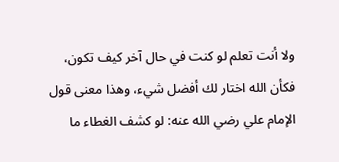ولا أنت تعلم لو كنت في حال آخر كيف تكون، فكأن الله اختار لك أفضل شيء، وهذا معنى قول الإمام علي رضي الله عنه: لو كشف الغطاء ما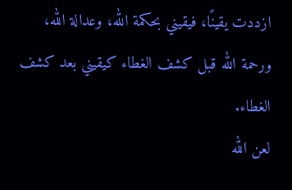ازددت يقينًا، فيقيني بحكمة الله، وعدالة الله، ورحمة الله قبل كشف الغطاء كيقيني بعد كشف الغطاء.
لعن الله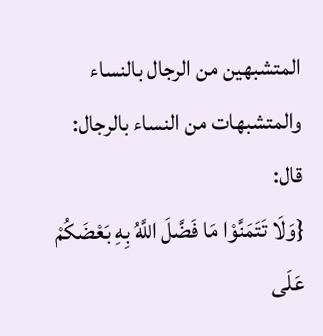المتشبهين من الرجال بالنساء والمتشبهات من النساء بالرجال:
قال:
{وَلَا تَتَمَنَّوْا مَا فَضَّلَ اللَّهُ بِهِ بَعْضَكُمْ عَلَى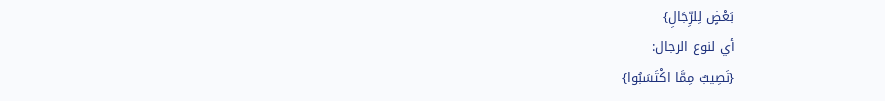بَعْضٍ لِلرِّجَالِ}
أي لنوع الرجال:
{نَصِيبٌ مِمَّا اكْتَسَبُوا}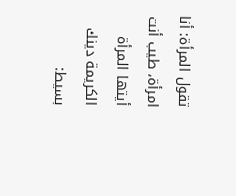تقول المرأة: أنا امرأة، طيب أنت أيتها المرأة الكريمة دينك بسيط: